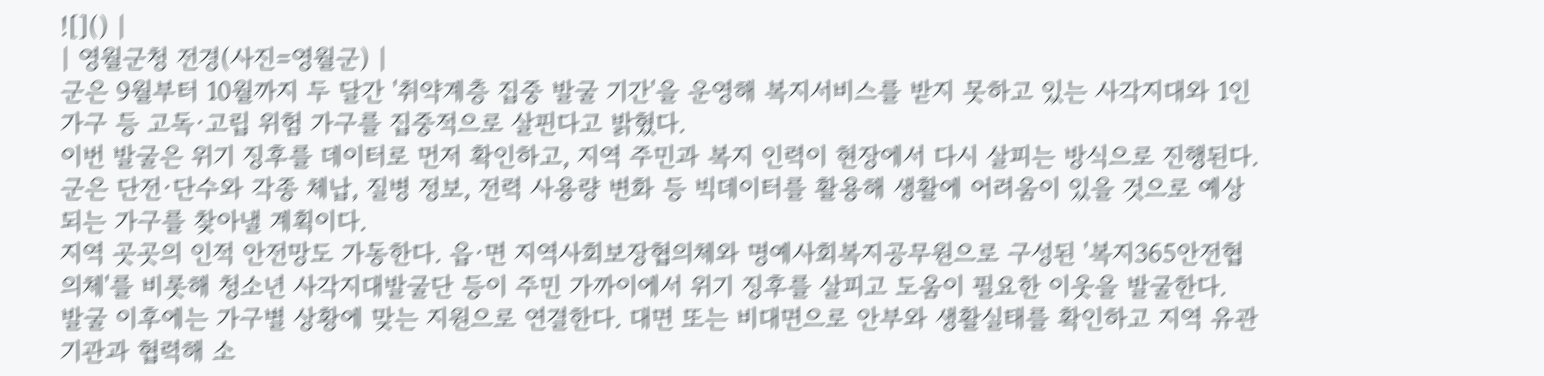![]() |
| 영월군청 전경(사진=영월군) |
군은 9월부터 10월까지 두 달간 '취약계층 집중 발굴 기간'을 운영해 복지서비스를 받지 못하고 있는 사각지대와 1인 가구 등 고독·고립 위험 가구를 집중적으로 살핀다고 밝혔다.
이번 발굴은 위기 징후를 데이터로 먼저 확인하고, 지역 주민과 복지 인력이 현장에서 다시 살피는 방식으로 진행된다.
군은 단전·단수와 각종 체납, 질병 정보, 전력 사용량 변화 등 빅데이터를 활용해 생활에 어려움이 있을 것으로 예상되는 가구를 찾아낼 계획이다.
지역 곳곳의 인적 안전망도 가동한다. 읍·면 지역사회보장협의체와 명예사회복지공무원으로 구성된 '복지365안전협의체'를 비롯해 청소년 사각지대발굴단 등이 주민 가까이에서 위기 징후를 살피고 도움이 필요한 이웃을 발굴한다.
발굴 이후에는 가구별 상황에 맞는 지원으로 연결한다. 대면 또는 비대면으로 안부와 생활실태를 확인하고 지역 유관기관과 협력해 소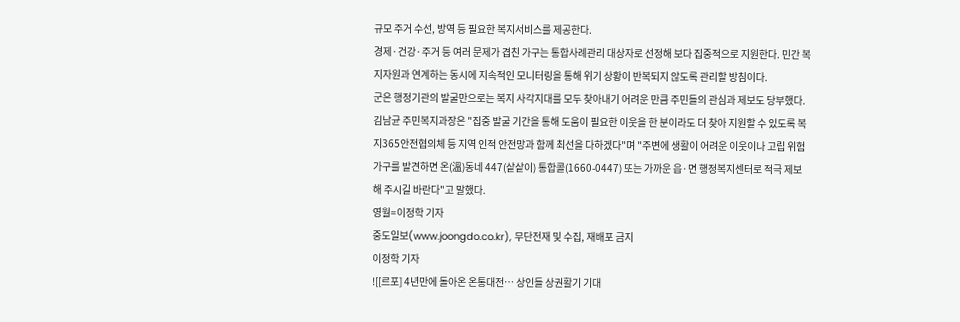규모 주거 수선, 방역 등 필요한 복지서비스를 제공한다.
경제·건강·주거 등 여러 문제가 겹친 가구는 통합사례관리 대상자로 선정해 보다 집중적으로 지원한다. 민간 복지자원과 연계하는 동시에 지속적인 모니터링을 통해 위기 상황이 반복되지 않도록 관리할 방침이다.
군은 행정기관의 발굴만으로는 복지 사각지대를 모두 찾아내기 어려운 만큼 주민들의 관심과 제보도 당부했다.
김남균 주민복지과장은 "집중 발굴 기간을 통해 도움이 필요한 이웃을 한 분이라도 더 찾아 지원할 수 있도록 복지365안전협의체 등 지역 인적 안전망과 함께 최선을 다하겠다"며 "주변에 생활이 어려운 이웃이나 고립 위험 가구를 발견하면 온(溫)동네 447(샅샅이) 통합콜(1660-0447) 또는 가까운 읍·면 행정복지센터로 적극 제보해 주시길 바란다"고 말했다.
영월=이정학 기자
중도일보(www.joongdo.co.kr), 무단전재 및 수집, 재배포 금지
이정학 기자
![[르포] 4년만에 돌아온 온통대전… 상인들 상권활기 기대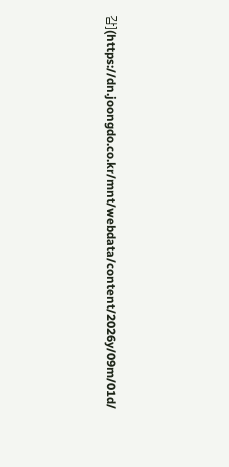감](https://dn.joongdo.co.kr/mnt/webdata/content/2026y/09m/01d/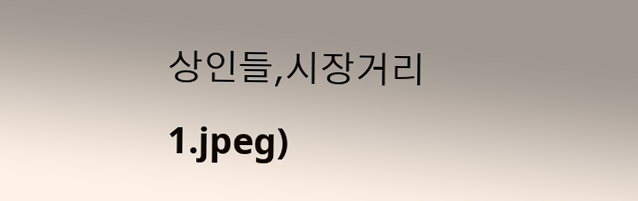상인들,시장거리1.jpeg)